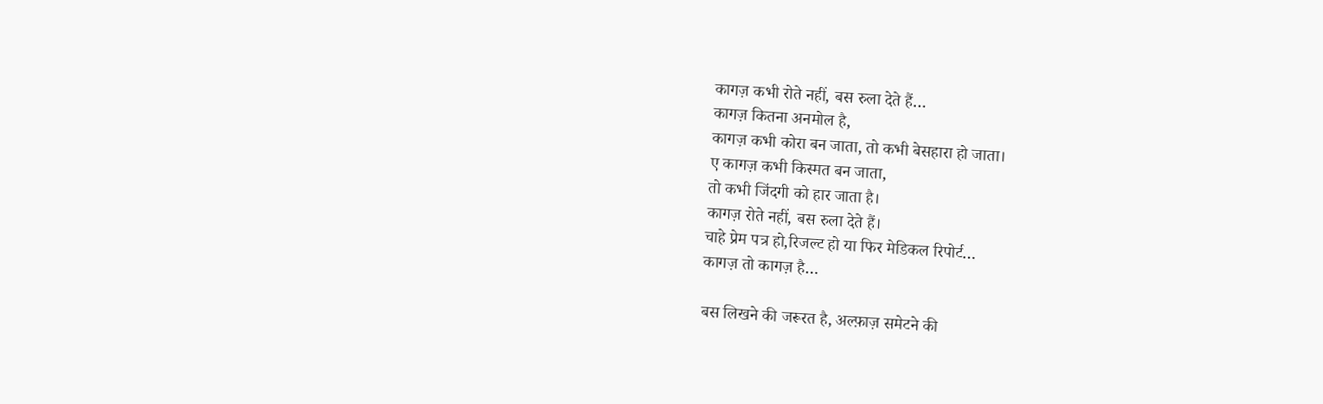कागज़ कभी रोते नहीं, बस रुला देते हैं…
कागज़ कितना अनमोल है,
कागज़ कभी कोरा बन जाता, तो कभी बेसहारा हो जाता।
ए कागज़ कभी किस्मत बन जाता,
तो कभी जिंदगी को हार जाता है।
कागज़ रोते नहीं, बस रुला देते हैं।
चाहे प्रेम पत्र हो,रिजल्ट हो या फिर मेडिकल रिपोर्ट…
कागज़ तो कागज़ है…

बस लिखने की जरूरत है, अल्फ़ाज़ समेटने की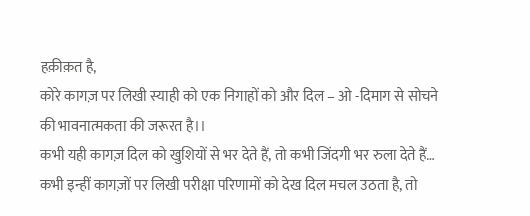हक़ीक़त है,
कोरे कागज़ पर लिखी स्याही को एक निगाहों को और दिल – ओ -दिमाग से सोचने की भावनात्मकता की जरूरत है।।
कभी यही कागज़ दिल को खुशियों से भर देते हैं, तो कभी जिंदगी भर रुला देते हैं…
कभी इन्हीं कागज़ों पर लिखी परीक्षा परिणामों को देख दिल मचल उठता है, तो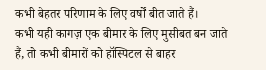कभी बेहतर परिणाम के लिए वर्षों बीत जाते हैं।
कभी यही कागज़ एक बीमार के लिए मुसीबत बन जाते हैं, तो कभी बीमारों को हॉस्पिटल से बाहर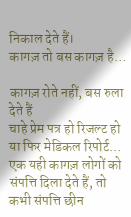निकाल देते हैं।
कागज़ तो बस कागज़ है…

कागज़ रोते नहीं, बस रुला देते हैं
चाहे प्रेम पत्र हो रिजल्ट हो या फिर मेडिकल रिपोर्ट…
एक यही कागज़ लोगों को संपत्ति दिला देते हैं, तो कभी संपत्ति छीन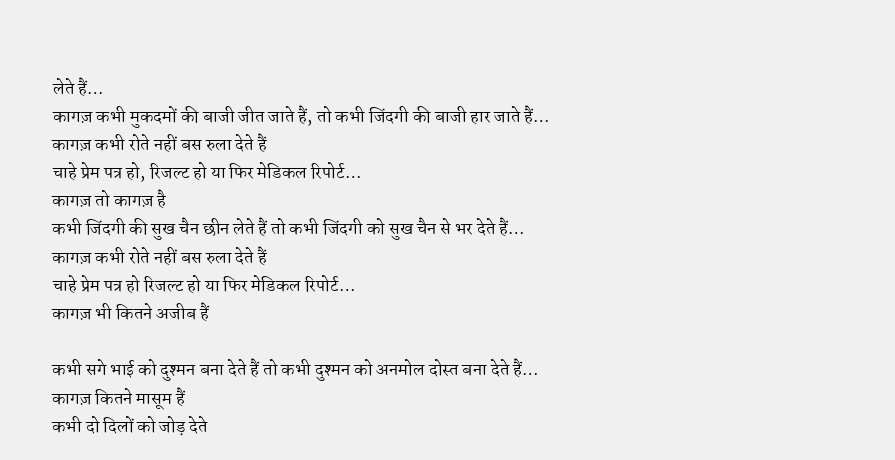लेते हैं…
कागज़ कभी मुकदमों की बाजी जीत जाते हैं, तो कभी जिंदगी की बाजी हार जाते हैं…
कागज़ कभी रोते नहीं बस रुला देते हैं
चाहे प्रेम पत्र हो, रिजल्ट हो या फिर मेडिकल रिपोर्ट…
कागज़ तो कागज़ है
कभी जिंदगी की सुख चैन छीन लेते हैं तो कभी जिंदगी को सुख चैन से भर देते हैं…
कागज़ कभी रोते नहीं बस रुला देते हैं
चाहे प्रेम पत्र हो रिजल्ट हो या फिर मेडिकल रिपोर्ट…
कागज़ भी कितने अजीब हैं

कभी सगे भाई को दुश्मन बना देते हैं तो कभी दुश्मन को अनमोल दोस्त बना देते हैं…
कागज़ कितने मासूम हैं
कभी दो दिलों को जोड़ देते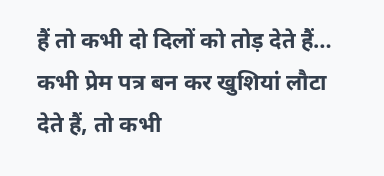हैं तो कभी दो दिलों को तोड़ देते हैं…
कभी प्रेम पत्र बन कर खुशियां लौटा देते हैं, तो कभी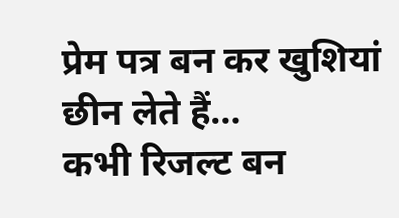प्रेम पत्र बन कर खुशियां छीन लेते हैं…
कभी रिजल्ट बन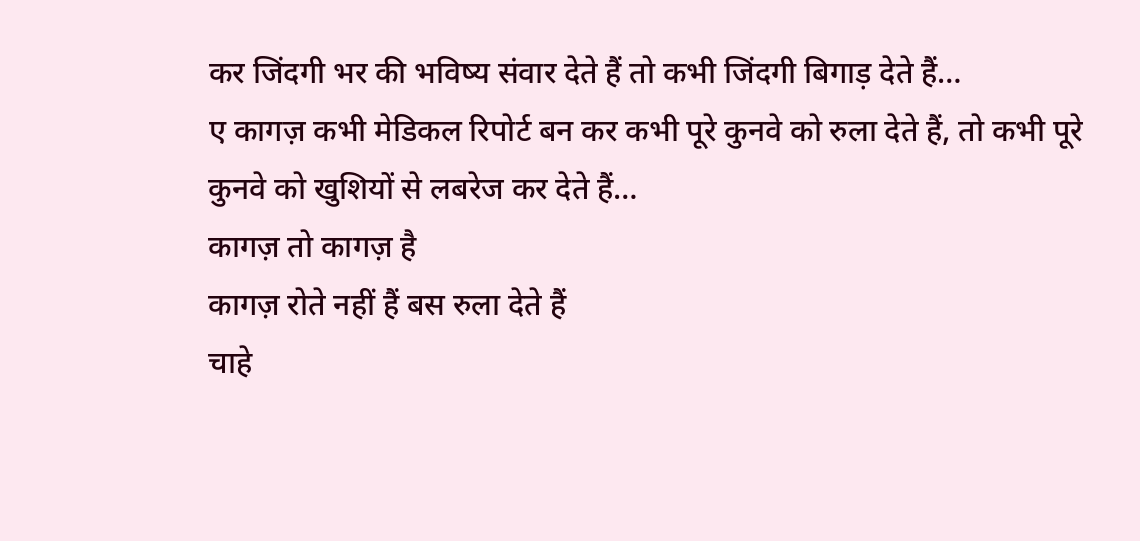कर जिंदगी भर की भविष्य संवार देते हैं तो कभी जिंदगी बिगाड़ देते हैं…
ए कागज़ कभी मेडिकल रिपोर्ट बन कर कभी पूरे कुनवे को रुला देते हैं, तो कभी पूरे कुनवे को खुशियों से लबरेज कर देते हैं…
कागज़ तो कागज़ है
कागज़ रोते नहीं हैं बस रुला देते हैं
चाहे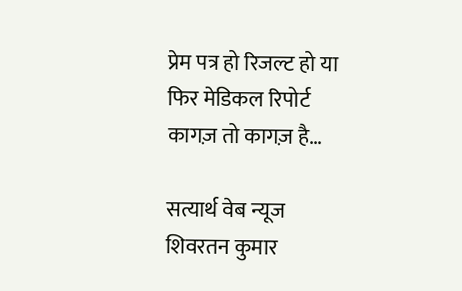प्रेम पत्र हो रिजल्ट हो या फिर मेडिकल रिपोर्ट
कागज़ तो कागज़ है…

सत्यार्थ वेब न्यूज
शिवरतन कुमार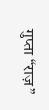गुप्ता “राज़”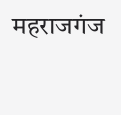महराजगंज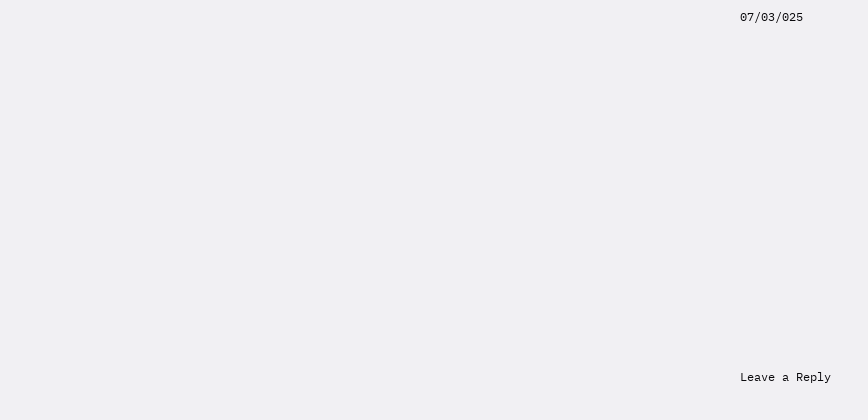07/03/025














Leave a Reply